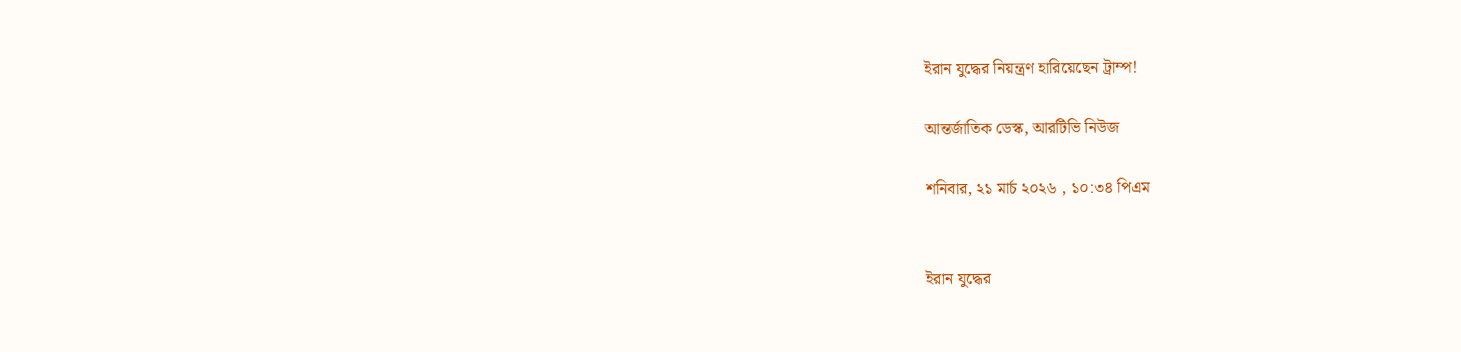ইরান যুদ্ধের নিয়ন্ত্রণ হারিয়েছেন ট্রাম্প!

আন্তর্জাতিক ডেস্ক, আরটিভি নিউজ

শনিবার, ২১ মার্চ ২০২৬ , ১০:৩৪ পিএম


ইরান যুদ্ধের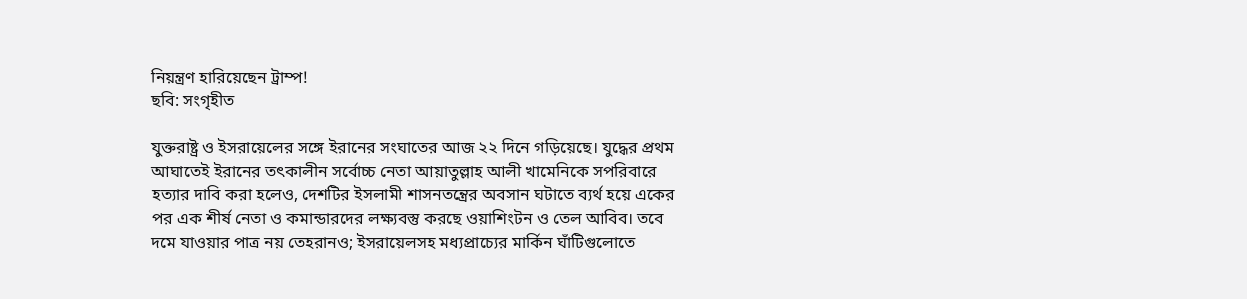নিয়ন্ত্রণ হারিয়েছেন ট্রাম্প!
ছবি: সংগৃহীত

যুক্তরাষ্ট্র ও ইসরায়েলের সঙ্গে ইরানের সংঘাতের আজ ২২ দিনে গড়িয়েছে। যুদ্ধের প্রথম আঘাতেই ইরানের তৎকালীন সর্বোচ্চ নেতা আয়াতুল্লাহ আলী খামেনিকে সপরিবারে হত্যার দাবি করা হলেও, দেশটির ইসলামী শাসনতন্ত্রের অবসান ঘটাতে ব্যর্থ হয়ে একের পর এক শীর্ষ নেতা ও কমান্ডারদের লক্ষ্যবস্তু করছে ওয়াশিংটন ও তেল আবিব। তবে দমে যাওয়ার পাত্র নয় তেহরানও; ইসরায়েলসহ মধ্যপ্রাচ্যের মার্কিন ঘাঁটিগুলোতে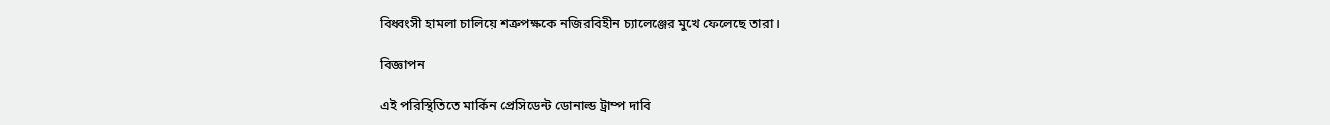বিধ্বংসী হামলা চালিয়ে শত্রুপক্ষকে নজিরবিহীন চ্যালেঞ্জের মুখে ফেলেছে তারা।

বিজ্ঞাপন

এই পরিস্থিতিতে মার্কিন প্রেসিডেন্ট ডোনাল্ড ট্রাম্প দাবি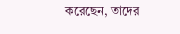করেছেন, তাদের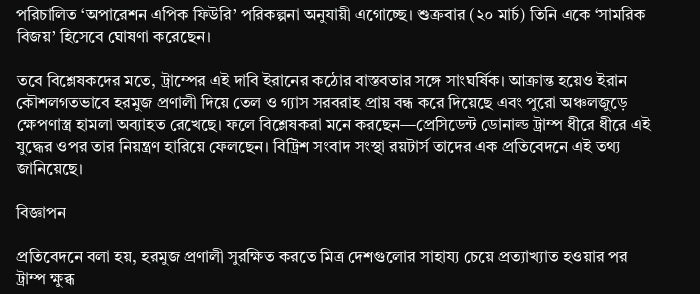পরিচালিত ‘অপারেশন এপিক ফিউরি’ পরিকল্পনা অনুযায়ী এগোচ্ছে। শুক্রবার (২০ মার্চ) তিনি একে ‘সামরিক বিজয়’ হিসেবে ঘোষণা করেছেন।

তবে বিশ্লেষকদের মতে, ট্রাম্পের এই দাবি ইরানের কঠোর বাস্তবতার সঙ্গে সাংঘর্ষিক। আক্রান্ত হয়েও ইরান কৌশলগতভাবে হরমুজ প্রণালী দিয়ে তেল ও গ্যাস সরবরাহ প্রায় বন্ধ করে দিয়েছে এবং পুরো অঞ্চলজুড়ে ক্ষেপণাস্ত্র হামলা অব্যাহত রেখেছে। ফলে বিশ্লেষকরা মনে করছেন—প্রেসিডেন্ট ডোনাল্ড ট্রাম্প ধীরে ধীরে এই যুদ্ধের ওপর তার নিয়ন্ত্রণ হারিয়ে ফেলছেন। বিট্রিশ সংবাদ সংস্থা রয়টার্স তাদের এক প্রতিবেদনে এই তথ্য জানিয়েছে।

বিজ্ঞাপন

প্রতিবেদনে বলা হয়, হরমুজ প্রণালী সুরক্ষিত করতে মিত্র দেশগুলোর সাহায্য চেয়ে প্রত্যাখ্যাত হওয়ার পর ট্রাম্প ক্ষুব্ধ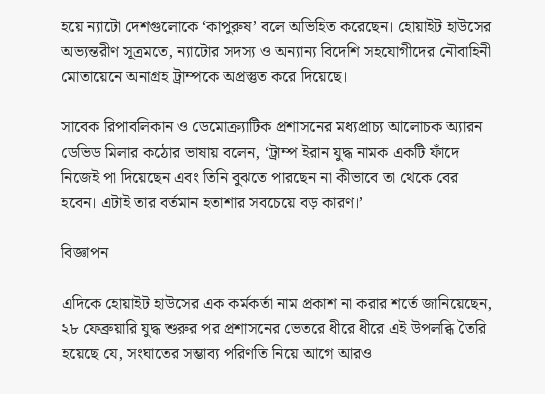হয়ে ন্যাটো দেশগুলোকে ‘কাপুরুষ’ বলে অভিহিত করেছেন। হোয়াইট হাউসের অভ্যন্তরীণ সূত্রমতে, ন্যাটোর সদস্য ও অন্যান্য বিদেশি সহযোগীদের নৌবাহিনী মোতায়েনে অনাগ্রহ ট্রাম্পকে অপ্রস্তুত করে দিয়েছে।

সাবেক রিপাবলিকান ও ডেমোক্র্যাটিক প্রশাসনের মধ্যপ্রাচ্য আলোচক অ্যারন ডেভিড মিলার কঠোর ভাষায় বলেন, ‘ট্রাম্প ইরান যুদ্ধ নামক একটি ফাঁদে নিজেই পা দিয়েছেন এবং তিনি বুঝতে পারছেন না কীভাবে তা থেকে বের হবেন। এটাই তার বর্তমান হতাশার সবচেয়ে বড় কারণ।’

বিজ্ঞাপন

এদিকে হোয়াইট হাউসের এক কর্মকর্তা নাম প্রকাশ না করার শর্তে জানিয়েছেন, ২৮ ফেব্রুয়ারি যুদ্ধ শুরুর পর প্রশাসনের ভেতরে ধীরে ধীরে এই উপলব্ধি তৈরি হয়েছে যে, সংঘাতের সম্ভাব্য পরিণতি নিয়ে আগে আরও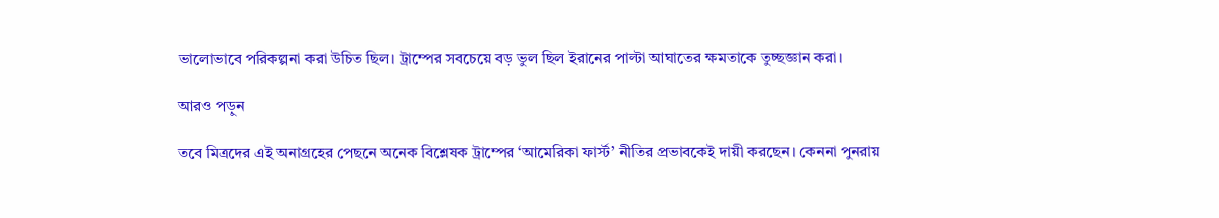ভালোভাবে পরিকল্পনা করা উচিত ছিল। ট্রাম্পের সবচেয়ে বড় ভুল ছিল ইরানের পাল্টা আঘাতের ক্ষমতাকে তুচ্ছজ্ঞান করা।

আরও পড়ুন

তবে মিত্রদের এই অনাগ্রহের পেছনে অনেক বিশ্লেষক ট্রাম্পের ‘আমেরিকা ফার্স্ট’ নীতির প্রভাবকেই দায়ী করছেন। কেননা পুনরায়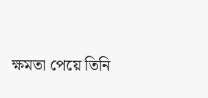ক্ষমতা পেয়ে তিনি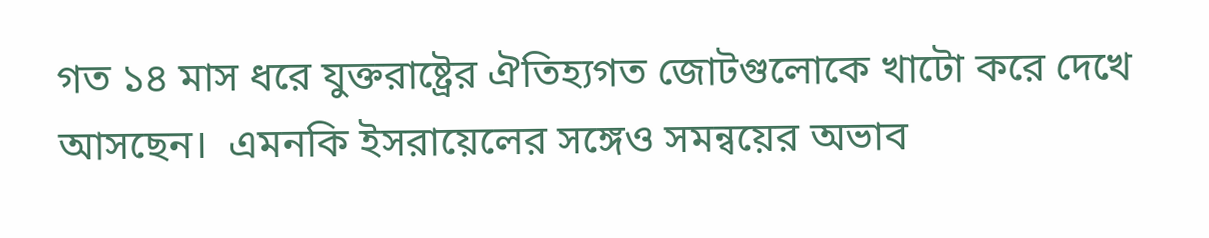গত ১৪ মাস ধরে যুক্তরাষ্ট্রের ঐতিহ্যগত জোটগুলোকে খাটো করে দেখে আসছেন।  এমনকি ইসরায়েলের সঙ্গেও সমন্বয়ের অভাব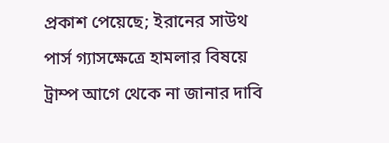প্রকাশ পেয়েছে; ইরানের সাউথ পার্স গ্যাসক্ষেত্রে হামলার বিষয়ে ট্রাম্প আগে থেকে না জানার দাবি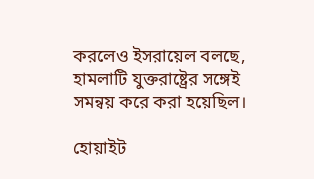করলেও ইসরায়েল বলছে, হামলাটি যুক্তরাষ্ট্রের সঙ্গেই সমন্বয় করে করা হয়েছিল।

হোয়াইট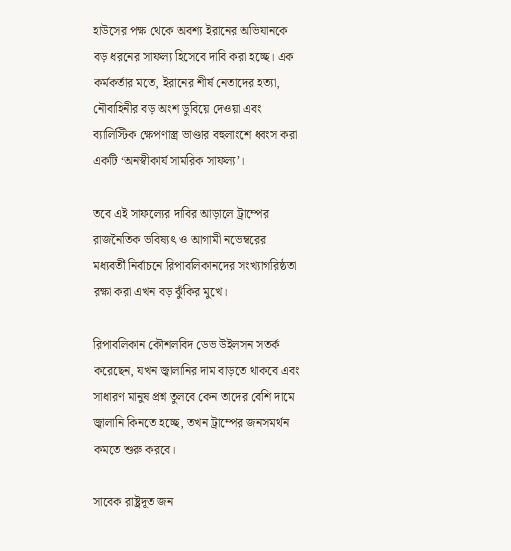হাউসের পক্ষ থেকে অবশ্য ইরানের অভিযানকে বড় ধরনের সাফল্য হিসেবে দাবি করা হচ্ছে। এক কর্মকর্তার মতে, ইরানের শীর্ষ নেতাদের হত্যা, নৌবাহিনীর বড় অংশ ডুবিয়ে দেওয়া এবং ব্যালিস্টিক ক্ষেপণাস্ত্র ভাণ্ডার বহুলাংশে ধ্বংস করা একটি ‘অনস্বীকার্য সামরিক সাফল্য’।

তবে এই সাফল্যের দাবির আড়ালে ট্রাম্পের রাজনৈতিক ভবিষ্যৎ ও আগামী নভেম্বরের মধ্যবর্তী নির্বাচনে রিপাবলিকানদের সংখ্যাগরিষ্ঠতা রক্ষা করা এখন বড় ঝুঁকির মুখে।

রিপাবলিকান কৌশলবিদ ডেভ উইলসন সতর্ক করেছেন, যখন জ্বালানির দাম বাড়তে থাকবে এবং সাধারণ মানুষ প্রশ্ন তুলবে কেন তাদের বেশি দামে জ্বালানি কিনতে হচ্ছে, তখন ট্রাম্পের জনসমর্থন কমতে শুরু করবে।

সাবেক রাষ্ট্রদূত জন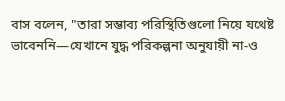বাস বলেন, "তারা সম্ভাব্য পরিস্থিতিগুলো নিয়ে যথেষ্ট ভাবেননি—যেখানে যুদ্ধ পরিকল্পনা অনুযায়ী না-ও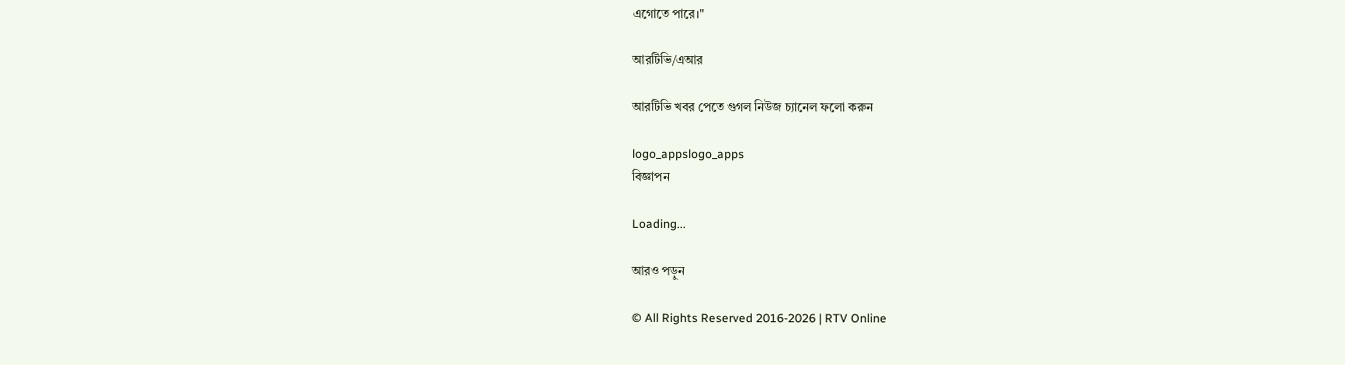এগোতে পারে।"

আরটিভি/এআর

আরটিভি খবর পেতে গুগল নিউজ চ্যানেল ফলো করুন

logo_appslogo_apps
বিজ্ঞাপন

Loading...

আরও পড়ুন

© All Rights Reserved 2016-2026 | RTV Online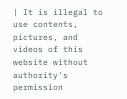| It is illegal to use contents, pictures, and videos of this website without authority's permission